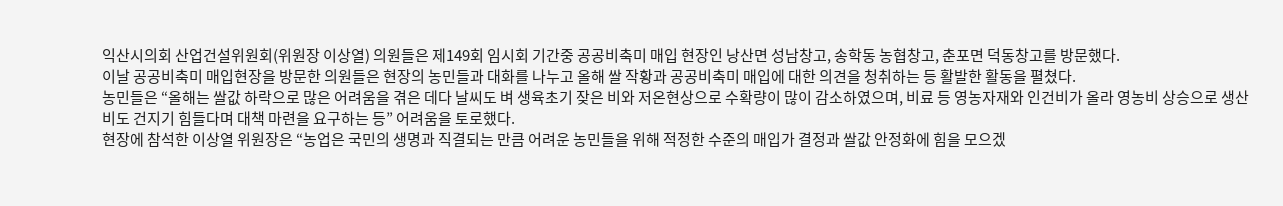익산시의회 산업건설위원회(위원장 이상열) 의원들은 제149회 임시회 기간중 공공비축미 매입 현장인 낭산면 성남창고, 송학동 농협창고, 춘포면 덕동창고를 방문했다.
이날 공공비축미 매입현장을 방문한 의원들은 현장의 농민들과 대화를 나누고 올해 쌀 작황과 공공비축미 매입에 대한 의견을 청취하는 등 활발한 활동을 펼쳤다.
농민들은 “올해는 쌀값 하락으로 많은 어려움을 겪은 데다 날씨도 벼 생육초기 잦은 비와 저온현상으로 수확량이 많이 감소하였으며, 비료 등 영농자재와 인건비가 올라 영농비 상승으로 생산비도 건지기 힘들다며 대책 마련을 요구하는 등” 어려움을 토로했다.
현장에 참석한 이상열 위원장은 “농업은 국민의 생명과 직결되는 만큼 어려운 농민들을 위해 적정한 수준의 매입가 결정과 쌀값 안정화에 힘을 모으겠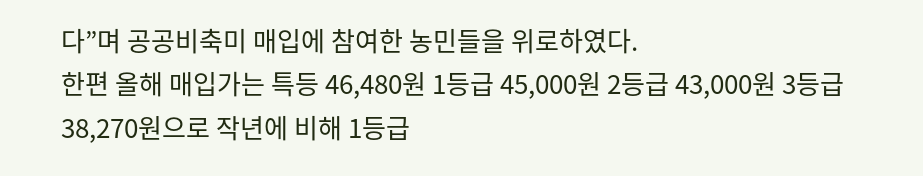다”며 공공비축미 매입에 참여한 농민들을 위로하였다.
한편 올해 매입가는 특등 46,480원 1등급 45,000원 2등급 43,000원 3등급 38,270원으로 작년에 비해 1등급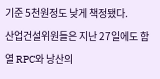기준 5천원정도 낮게 책정됐다.
산업건설위원들은 지난 27일에도 함열 RPC와 낭산의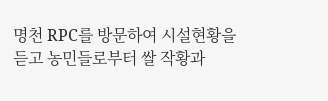명천 RPC를 방문하여 시설현황을 듣고 농민들로부터 쌀 작황과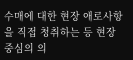수매에 대한 현장 애로사항을 직접 청취하는 등 현장 중심의 의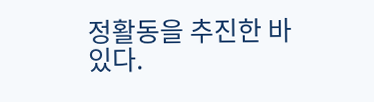정활동을 추진한 바 있다.